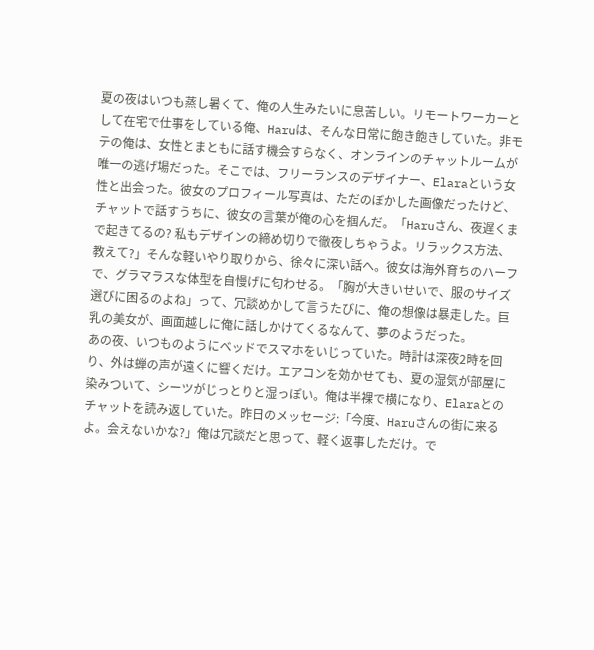夏の夜はいつも蒸し暑くて、俺の人生みたいに息苦しい。リモートワーカーとして在宅で仕事をしている俺、Haruは、そんな日常に飽き飽きしていた。非モテの俺は、女性とまともに話す機会すらなく、オンラインのチャットルームが唯一の逃げ場だった。そこでは、フリーランスのデザイナー、Elaraという女性と出会った。彼女のプロフィール写真は、ただのぼかした画像だったけど、チャットで話すうちに、彼女の言葉が俺の心を掴んだ。「Haruさん、夜遅くまで起きてるの? 私もデザインの締め切りで徹夜しちゃうよ。リラックス方法、教えて?」そんな軽いやり取りから、徐々に深い話へ。彼女は海外育ちのハーフで、グラマラスな体型を自慢げに匂わせる。「胸が大きいせいで、服のサイズ選びに困るのよね」って、冗談めかして言うたびに、俺の想像は暴走した。巨乳の美女が、画面越しに俺に話しかけてくるなんて、夢のようだった。
あの夜、いつものようにベッドでスマホをいじっていた。時計は深夜2時を回り、外は蝉の声が遠くに響くだけ。エアコンを効かせても、夏の湿気が部屋に染みついて、シーツがじっとりと湿っぽい。俺は半裸で横になり、Elaraとのチャットを読み返していた。昨日のメッセージ:「今度、Haruさんの街に来るよ。会えないかな?」俺は冗談だと思って、軽く返事しただけ。で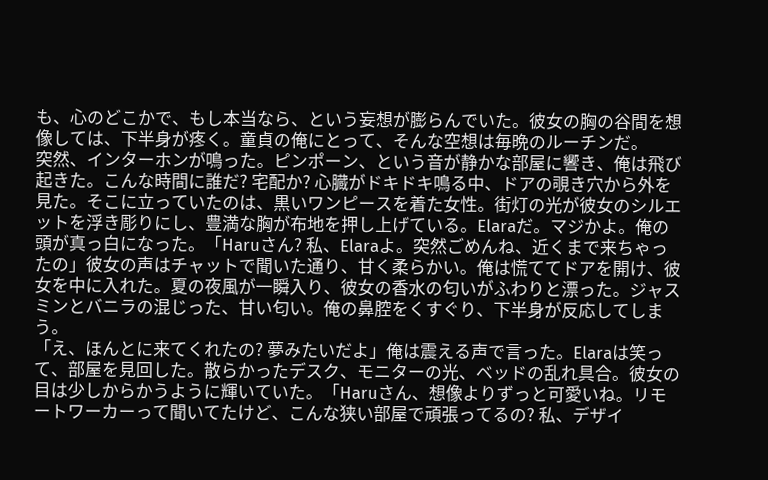も、心のどこかで、もし本当なら、という妄想が膨らんでいた。彼女の胸の谷間を想像しては、下半身が疼く。童貞の俺にとって、そんな空想は毎晩のルーチンだ。
突然、インターホンが鳴った。ピンポーン、という音が静かな部屋に響き、俺は飛び起きた。こんな時間に誰だ? 宅配か? 心臓がドキドキ鳴る中、ドアの覗き穴から外を見た。そこに立っていたのは、黒いワンピースを着た女性。街灯の光が彼女のシルエットを浮き彫りにし、豊満な胸が布地を押し上げている。Elaraだ。マジかよ。俺の頭が真っ白になった。「Haruさん? 私、Elaraよ。突然ごめんね、近くまで来ちゃったの」彼女の声はチャットで聞いた通り、甘く柔らかい。俺は慌ててドアを開け、彼女を中に入れた。夏の夜風が一瞬入り、彼女の香水の匂いがふわりと漂った。ジャスミンとバニラの混じった、甘い匂い。俺の鼻腔をくすぐり、下半身が反応してしまう。
「え、ほんとに来てくれたの? 夢みたいだよ」俺は震える声で言った。Elaraは笑って、部屋を見回した。散らかったデスク、モニターの光、ベッドの乱れ具合。彼女の目は少しからかうように輝いていた。「Haruさん、想像よりずっと可愛いね。リモートワーカーって聞いてたけど、こんな狭い部屋で頑張ってるの? 私、デザイ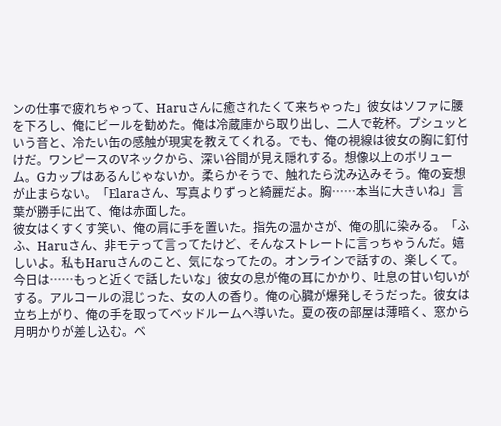ンの仕事で疲れちゃって、Haruさんに癒されたくて来ちゃった」彼女はソファに腰を下ろし、俺にビールを勧めた。俺は冷蔵庫から取り出し、二人で乾杯。プシュッという音と、冷たい缶の感触が現実を教えてくれる。でも、俺の視線は彼女の胸に釘付けだ。ワンピースのVネックから、深い谷間が見え隠れする。想像以上のボリューム。Gカップはあるんじゃないか。柔らかそうで、触れたら沈み込みそう。俺の妄想が止まらない。「Elaraさん、写真よりずっと綺麗だよ。胸……本当に大きいね」言葉が勝手に出て、俺は赤面した。
彼女はくすくす笑い、俺の肩に手を置いた。指先の温かさが、俺の肌に染みる。「ふふ、Haruさん、非モテって言ってたけど、そんなストレートに言っちゃうんだ。嬉しいよ。私もHaruさんのこと、気になってたの。オンラインで話すの、楽しくて。今日は……もっと近くで話したいな」彼女の息が俺の耳にかかり、吐息の甘い匂いがする。アルコールの混じった、女の人の香り。俺の心臓が爆発しそうだった。彼女は立ち上がり、俺の手を取ってベッドルームへ導いた。夏の夜の部屋は薄暗く、窓から月明かりが差し込む。ベ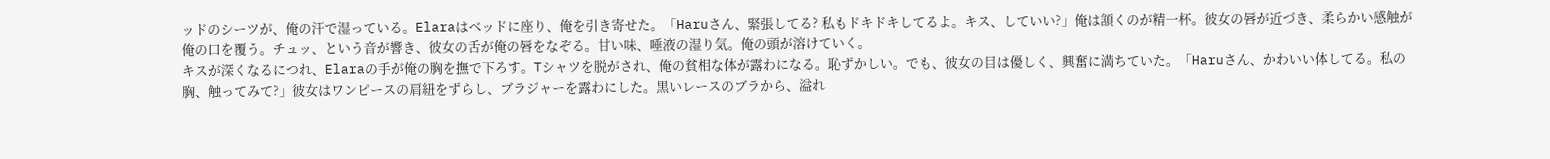ッドのシーツが、俺の汗で湿っている。Elaraはベッドに座り、俺を引き寄せた。「Haruさん、緊張してる? 私もドキドキしてるよ。キス、していい?」俺は頷くのが精一杯。彼女の唇が近づき、柔らかい感触が俺の口を覆う。チュッ、という音が響き、彼女の舌が俺の唇をなぞる。甘い味、唾液の湿り気。俺の頭が溶けていく。
キスが深くなるにつれ、Elaraの手が俺の胸を撫で下ろす。Tシャツを脱がされ、俺の貧相な体が露わになる。恥ずかしい。でも、彼女の目は優しく、興奮に満ちていた。「Haruさん、かわいい体してる。私の胸、触ってみて?」彼女はワンピースの肩紐をずらし、ブラジャーを露わにした。黒いレースのブラから、溢れ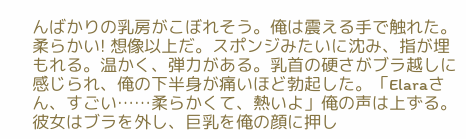んばかりの乳房がこぼれそう。俺は震える手で触れた。柔らかい! 想像以上だ。スポンジみたいに沈み、指が埋もれる。温かく、弾力がある。乳首の硬さがブラ越しに感じられ、俺の下半身が痛いほど勃起した。「Elaraさん、すごい……柔らかくて、熱いよ」俺の声は上ずる。彼女はブラを外し、巨乳を俺の顔に押し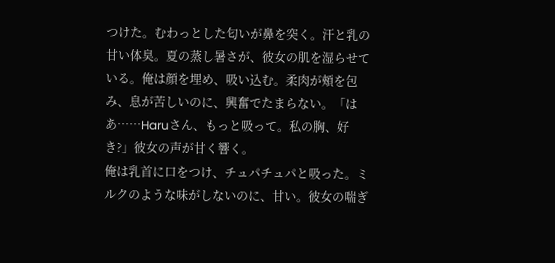つけた。むわっとした匂いが鼻を突く。汗と乳の甘い体臭。夏の蒸し暑さが、彼女の肌を湿らせている。俺は顔を埋め、吸い込む。柔肉が頰を包み、息が苦しいのに、興奮でたまらない。「はあ……Haruさん、もっと吸って。私の胸、好き?」彼女の声が甘く響く。
俺は乳首に口をつけ、チュパチュパと吸った。ミルクのような味がしないのに、甘い。彼女の喘ぎ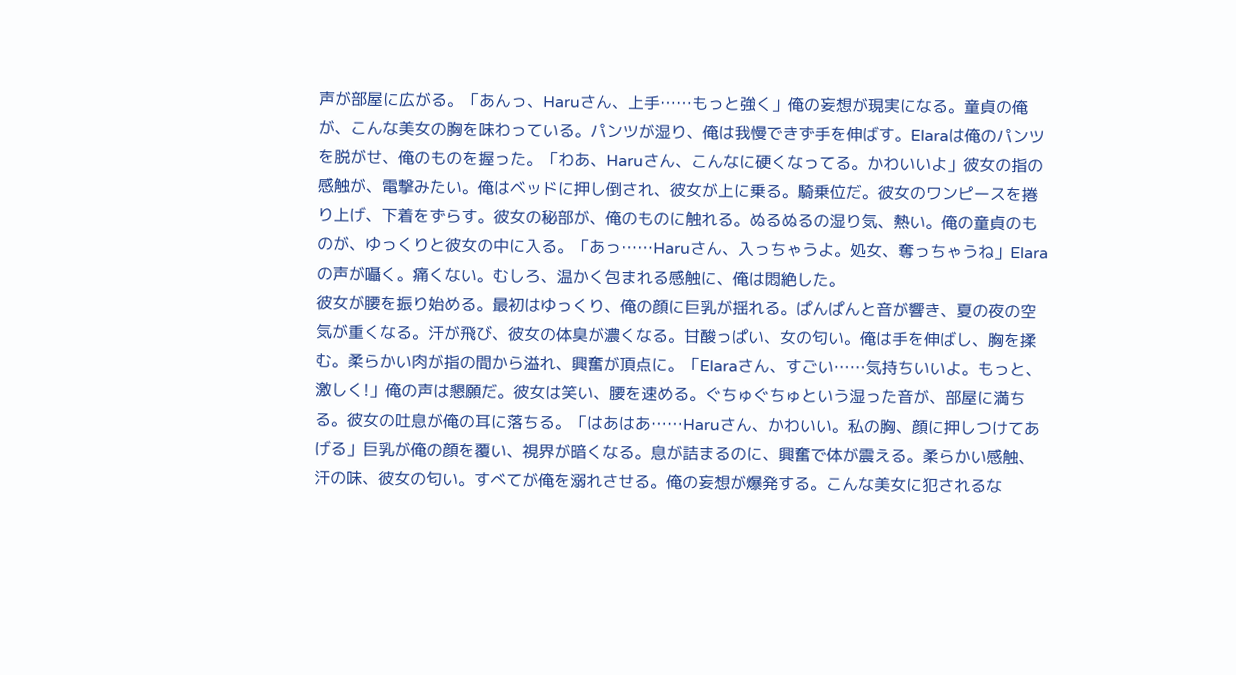声が部屋に広がる。「あんっ、Haruさん、上手……もっと強く」俺の妄想が現実になる。童貞の俺が、こんな美女の胸を味わっている。パンツが湿り、俺は我慢できず手を伸ばす。Elaraは俺のパンツを脱がせ、俺のものを握った。「わあ、Haruさん、こんなに硬くなってる。かわいいよ」彼女の指の感触が、電撃みたい。俺はベッドに押し倒され、彼女が上に乗る。騎乗位だ。彼女のワンピースを捲り上げ、下着をずらす。彼女の秘部が、俺のものに触れる。ぬるぬるの湿り気、熱い。俺の童貞のものが、ゆっくりと彼女の中に入る。「あっ……Haruさん、入っちゃうよ。処女、奪っちゃうね」Elaraの声が囁く。痛くない。むしろ、温かく包まれる感触に、俺は悶絶した。
彼女が腰を振り始める。最初はゆっくり、俺の顔に巨乳が揺れる。ぱんぱんと音が響き、夏の夜の空気が重くなる。汗が飛び、彼女の体臭が濃くなる。甘酸っぱい、女の匂い。俺は手を伸ばし、胸を揉む。柔らかい肉が指の間から溢れ、興奮が頂点に。「Elaraさん、すごい……気持ちいいよ。もっと、激しく!」俺の声は懇願だ。彼女は笑い、腰を速める。ぐちゅぐちゅという湿った音が、部屋に満ちる。彼女の吐息が俺の耳に落ちる。「はあはあ……Haruさん、かわいい。私の胸、顔に押しつけてあげる」巨乳が俺の顔を覆い、視界が暗くなる。息が詰まるのに、興奮で体が震える。柔らかい感触、汗の味、彼女の匂い。すべてが俺を溺れさせる。俺の妄想が爆発する。こんな美女に犯されるな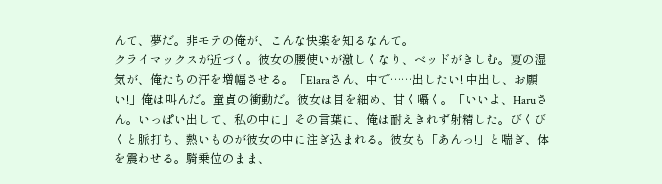んて、夢だ。非モテの俺が、こんな快楽を知るなんて。
クライマックスが近づく。彼女の腰使いが激しくなり、ベッドがきしむ。夏の湿気が、俺たちの汗を増幅させる。「Elaraさん、中で……出したい! 中出し、お願い!」俺は叫んだ。童貞の衝動だ。彼女は目を細め、甘く囁く。「いいよ、Haruさん。いっぱい出して、私の中に」その言葉に、俺は耐えきれず射精した。びくびくと脈打ち、熱いものが彼女の中に注ぎ込まれる。彼女も「あんっ!」と喘ぎ、体を震わせる。騎乗位のまま、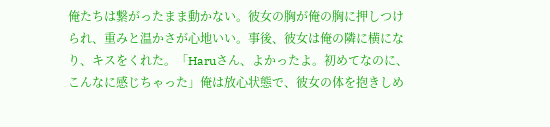俺たちは繋がったまま動かない。彼女の胸が俺の胸に押しつけられ、重みと温かさが心地いい。事後、彼女は俺の隣に横になり、キスをくれた。「Haruさん、よかったよ。初めてなのに、こんなに感じちゃった」俺は放心状態で、彼女の体を抱きしめ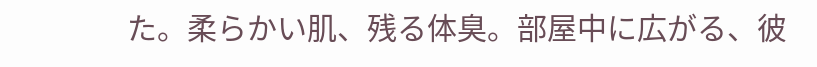た。柔らかい肌、残る体臭。部屋中に広がる、彼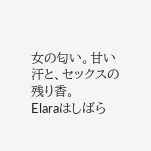女の匂い。甘い汗と、セックスの残り香。
Elaraはしばら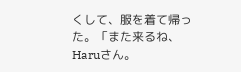くして、服を着て帰った。「また来るね、Haruさん。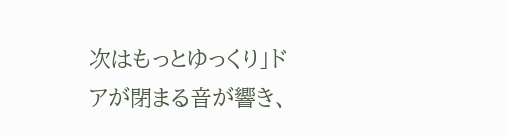次はもっとゆっくり」ドアが閉まる音が響き、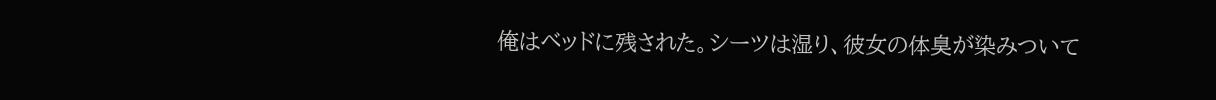俺はベッドに残された。シーツは湿り、彼女の体臭が染みついて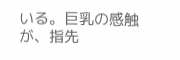いる。巨乳の感触が、指先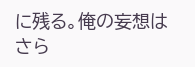に残る。俺の妄想はさら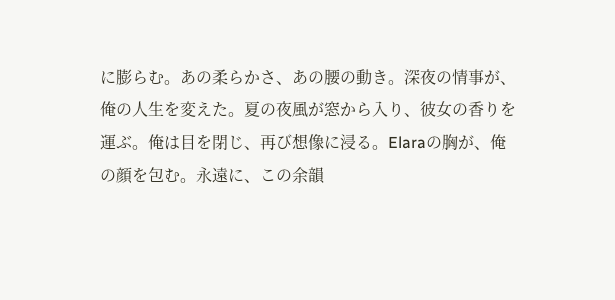に膨らむ。あの柔らかさ、あの腰の動き。深夜の情事が、俺の人生を変えた。夏の夜風が窓から入り、彼女の香りを運ぶ。俺は目を閉じ、再び想像に浸る。Elaraの胸が、俺の顔を包む。永遠に、この余韻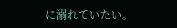に溺れていたい。